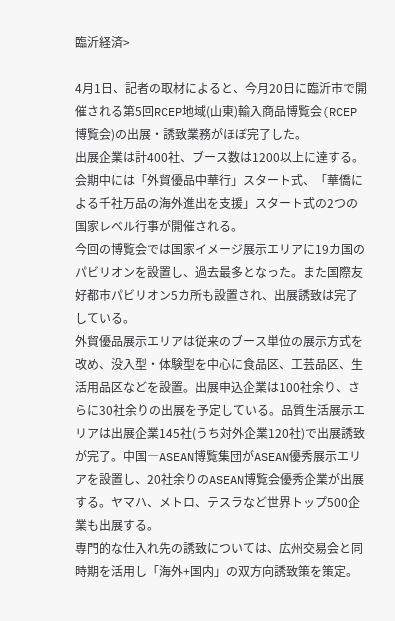臨沂経済>

4月1日、記者の取材によると、今月20日に臨沂市で開催される第5回RCEP地域(山東)輸入商品博覧会(RCEP博覧会)の出展・誘致業務がほぼ完了した。
出展企業は計400社、ブース数は1200以上に達する。会期中には「外貿優品中華行」スタート式、「華僑による千社万品の海外進出を支援」スタート式の2つの国家レベル行事が開催される。
今回の博覧会では国家イメージ展示エリアに19カ国のパビリオンを設置し、過去最多となった。また国際友好都市パビリオン5カ所も設置され、出展誘致は完了している。
外貿優品展示エリアは従来のブース単位の展示方式を改め、没入型・体験型を中心に食品区、工芸品区、生活用品区などを設置。出展申込企業は100社余り、さらに30社余りの出展を予定している。品質生活展示エリアは出展企業145社(うち対外企業120社)で出展誘致が完了。中国―ASEAN博覧集団がASEAN優秀展示エリアを設置し、20社余りのASEAN博覧会優秀企業が出展する。ヤマハ、メトロ、テスラなど世界トップ500企業も出展する。
専門的な仕入れ先の誘致については、広州交易会と同時期を活用し「海外+国内」の双方向誘致策を策定。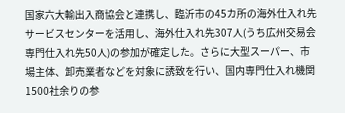国家六大輸出入商協会と連携し、臨沂市の45カ所の海外仕入れ先サービスセンターを活用し、海外仕入れ先307人(うち広州交易会専門仕入れ先50人)の参加が確定した。さらに大型スーパー、市場主体、卸売業者などを対象に誘致を行い、国内専門仕入れ機関1500社余りの参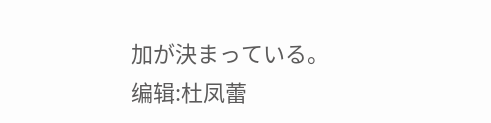加が決まっている。
编辑:杜凤蕾